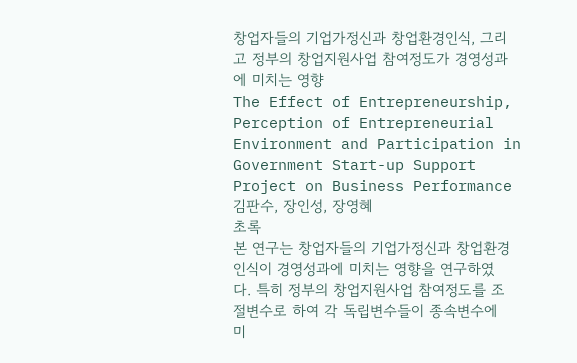창업자들의 기업가정신과 창업환경인식, 그리고 정부의 창업지원사업 참여정도가 경영성과에 미치는 영향
The Effect of Entrepreneurship, Perception of Entrepreneurial Environment and Participation in Government Start-up Support Project on Business Performance
김판수, 장인성, 장영혜
초록
본 연구는 창업자들의 기업가정신과 창업환경인식이 경영성과에 미치는 영향을 연구하였다. 특히 정부의 창업지원사업 참여정도를 조절변수로 하여 각 독립변수들이 종속변수에 미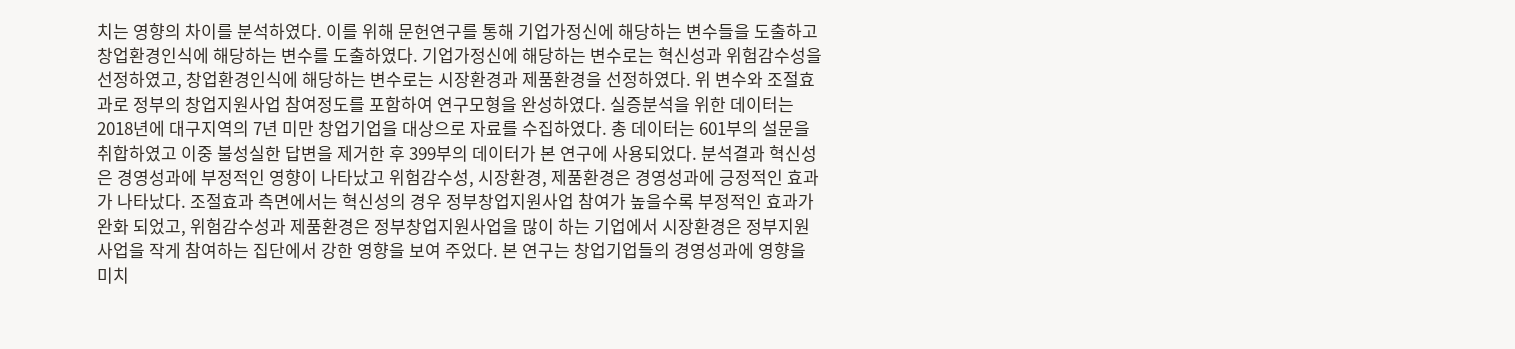치는 영향의 차이를 분석하였다. 이를 위해 문헌연구를 통해 기업가정신에 해당하는 변수들을 도출하고 창업환경인식에 해당하는 변수를 도출하였다. 기업가정신에 해당하는 변수로는 혁신성과 위험감수성을 선정하였고, 창업환경인식에 해당하는 변수로는 시장환경과 제품환경을 선정하였다. 위 변수와 조절효과로 정부의 창업지원사업 참여정도를 포함하여 연구모형을 완성하였다. 실증분석을 위한 데이터는 2018년에 대구지역의 7년 미만 창업기업을 대상으로 자료를 수집하였다. 총 데이터는 601부의 설문을 취합하였고 이중 불성실한 답변을 제거한 후 399부의 데이터가 본 연구에 사용되었다. 분석결과 혁신성은 경영성과에 부정적인 영향이 나타났고 위험감수성, 시장환경, 제품환경은 경영성과에 긍정적인 효과가 나타났다. 조절효과 측면에서는 혁신성의 경우 정부창업지원사업 참여가 높을수록 부정적인 효과가 완화 되었고, 위험감수성과 제품환경은 정부창업지원사업을 많이 하는 기업에서 시장환경은 정부지원사업을 작게 참여하는 집단에서 강한 영향을 보여 주었다. 본 연구는 창업기업들의 경영성과에 영향을 미치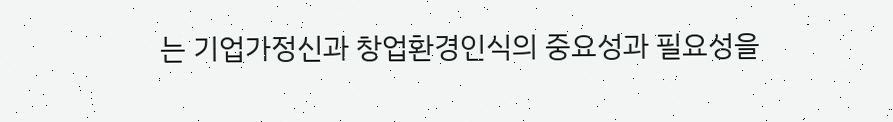는 기업가정신과 창업환경인식의 중요성과 필요성을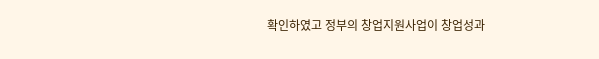확인하였고 정부의 창업지원사업이 창업성과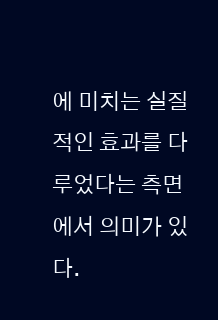에 미치는 실질적인 효과를 다루었다는 측면에서 의미가 있다.